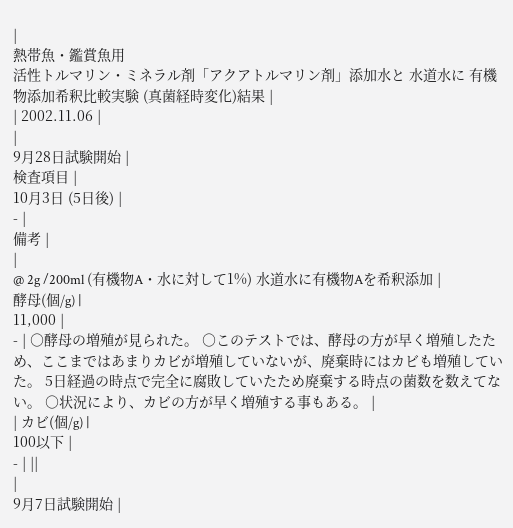|
熱帯魚・鑑賞魚用
活性トルマリン・ミネラル剤「アクアトルマリン剤」添加水と 水道水に 有機物添加希釈比較実験 (真菌経時変化)結果 |
| 2002.11.06 |
|
9月28日試験開始 |
検査項目 |
10月3日 (5日後) |
- |
備考 |
|
@ 2g /200ml (有機物A・水に対して1%) 水道水に有機物Aを希釈添加 |
酵母(個/g) |
11,000 |
- | ○酵母の増殖が見られた。 ○このテストでは、酵母の方が早く増殖したため、ここまではあまりカビが増殖していないが、廃棄時にはカビも増殖していた。 5日経過の時点で完全に腐敗していたため廃棄する時点の菌数を数えてない。 ○状況により、カビの方が早く増殖する事もある。 |
| カビ(個/g) |
100以下 |
- | ||
|
9月7日試験開始 |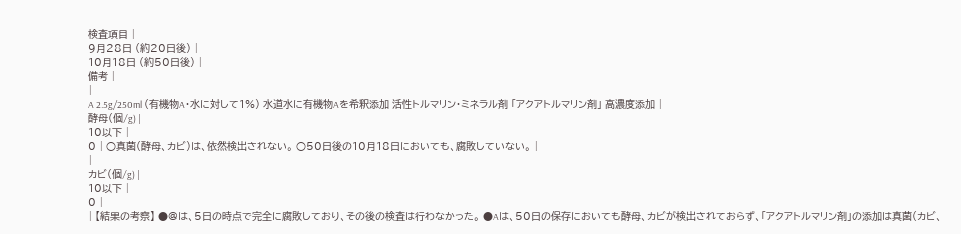検査項目 |
9月28日 (約20日後) |
10月18日 (約50日後) |
備考 |
|
A 2.5g/250ml (有機物A・水に対して1%) 水道水に有機物Aを希釈添加 活性トルマリン・ミネラル剤 「アクアトルマリン剤」 高濃度添加 |
酵母(個/g) |
10以下 |
0 | ○真菌(酵母、カビ)は、依然検出されない。 ○50日後の10月18日においても、腐敗していない。 |
|
カビ(個/g) |
10以下 |
0 |
| 【結果の考察】 ●@は、5日の時点で完全に腐敗しており、その後の検査は行わなかった。 ●Aは、50日の保存においても酵母、カビが検出されておらず、「アクアトルマリン剤」の添加は真菌(カビ、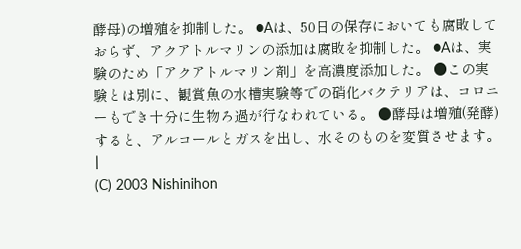酵母)の増殖を抑制した。 ●Aは、50日の保存においても腐敗しておらず、アクアトルマリンの添加は腐敗を抑制した。 ●Aは、実験のため「アクアトルマリン剤」を高濃度添加した。 ●この実験とは別に、観賞魚の水槽実験等での硝化バクテリアは、コロニーもでき十分に生物ろ過が行なわれている。 ●酵母は増殖(発酵)すると、アルコールとガスを出し、水そのものを変質させます。 |
(C) 2003 Nishinihon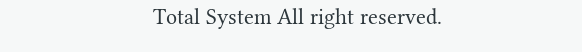Total System All right reserved.